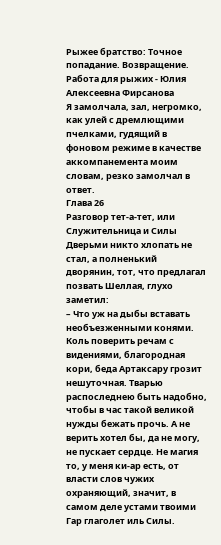Рыжее братство: Точное попадание. Возвращение. Работа для рыжих - Юлия Алексеевна Фирсанова
Я замолчала, зал, негромко, как улей с дремлющими пчелками, гудящий в фоновом режиме в качестве аккомпанемента моим словам, резко замолчал в ответ.
Глава 26
Разговор тет-а-тет, или Служительница и Силы
Дверьми никто хлопать не стал, а полненький дворянин, тот, что предлагал позвать Шеллая, глухо заметил:
– Что уж на дыбы вставать необъезженными конями. Коль поверить речам с видениями, благородная кори, беда Артаксару грозит нешуточная. Тварью распоследнею быть надобно, чтобы в час такой великой нужды бежать прочь. А не верить хотел бы, да не могу, не пускает сердце. Не магия то, у меня ки-ар есть, от власти слов чужих охраняющий, значит, в самом деле устами твоими Гар глаголет иль Силы.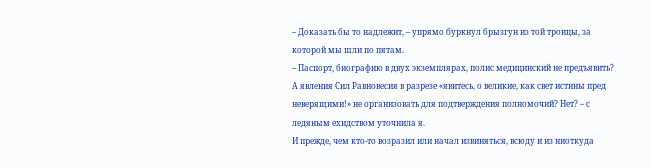– Доказать бы то надлежит, – упрямо буркнул брызгун из той троицы, за которой мы шли по пятам.
– Паспорт, биографию в двух экземплярах, полис медицинский не предъявить? А явления Сил Равновесия в разрезе «явитесь, о великие, как свет истины пред неверящими!» не организовать для подтверждения полномочий? Нет? – с ледяным ехидством уточнила я.
И прежде, чем кто-то возразил или начал извиняться, всюду и из ниоткуда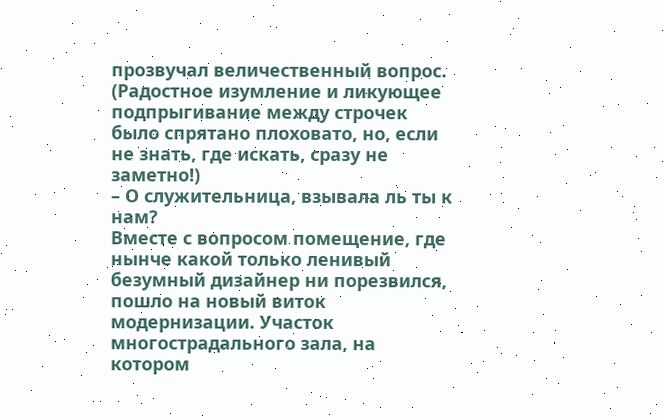прозвучал величественный вопрос. (Радостное изумление и ликующее подпрыгивание между строчек было спрятано плоховато, но, если не знать, где искать, сразу не заметно!)
– О служительница, взывала ль ты к нам?
Вместе с вопросом помещение, где нынче какой только ленивый безумный дизайнер ни порезвился, пошло на новый виток модернизации. Участок многострадального зала, на котором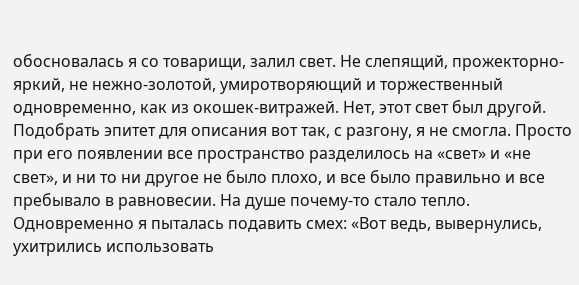обосновалась я со товарищи, залил свет. Не слепящий, прожекторно-яркий, не нежно-золотой, умиротворяющий и торжественный одновременно, как из окошек-витражей. Нет, этот свет был другой. Подобрать эпитет для описания вот так, с разгону, я не смогла. Просто при его появлении все пространство разделилось на «свет» и «не свет», и ни то ни другое не было плохо, и все было правильно и все пребывало в равновесии. На душе почему-то стало тепло. Одновременно я пыталась подавить смех: «Вот ведь, вывернулись, ухитрились использовать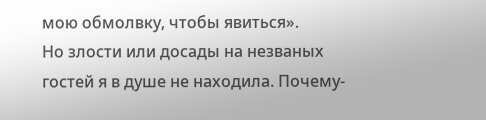мою обмолвку, чтобы явиться».
Но злости или досады на незваных гостей я в душе не находила. Почему-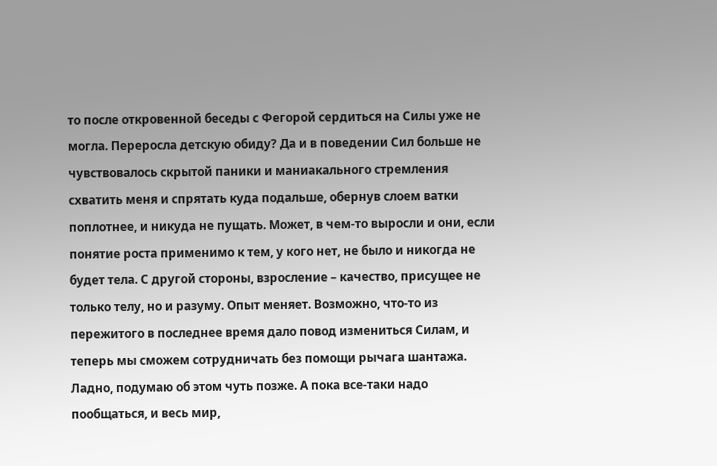то после откровенной беседы с Фегорой сердиться на Силы уже не могла. Переросла детскую обиду? Да и в поведении Сил больше не чувствовалось скрытой паники и маниакального стремления схватить меня и спрятать куда подальше, обернув слоем ватки поплотнее, и никуда не пущать. Может, в чем-то выросли и они, если понятие роста применимо к тем, у кого нет, не было и никогда не будет тела. С другой стороны, взросление – качество, присущее не только телу, но и разуму. Опыт меняет. Возможно, что-то из пережитого в последнее время дало повод измениться Силам, и теперь мы сможем сотрудничать без помощи рычага шантажа.
Ладно, подумаю об этом чуть позже. А пока все-таки надо пообщаться, и весь мир,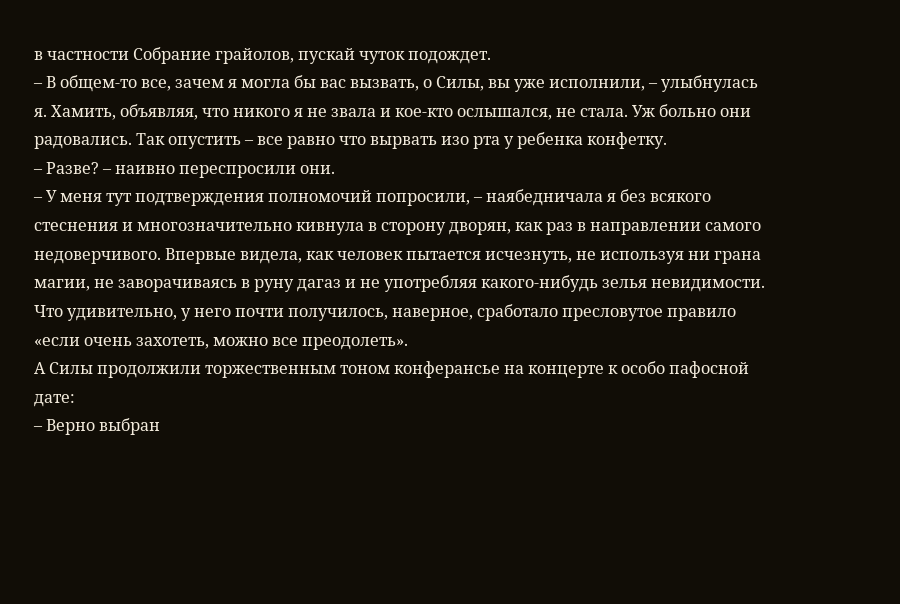в частности Собрание грайолов, пускай чуток подождет.
– В общем-то все, зачем я могла бы вас вызвать, о Силы, вы уже исполнили, – улыбнулась я. Хамить, объявляя, что никого я не звала и кое-кто ослышался, не стала. Уж больно они радовались. Так опустить – все равно что вырвать изо рта у ребенка конфетку.
– Разве? – наивно переспросили они.
– У меня тут подтверждения полномочий попросили, – наябедничала я без всякого стеснения и многозначительно кивнула в сторону дворян, как раз в направлении самого недоверчивого. Впервые видела, как человек пытается исчезнуть, не используя ни грана магии, не заворачиваясь в руну дагаз и не употребляя какого-нибудь зелья невидимости. Что удивительно, у него почти получилось, наверное, сработало пресловутое правило «если очень захотеть, можно все преодолеть».
А Силы продолжили торжественным тоном конферансье на концерте к особо пафосной дате:
– Верно выбран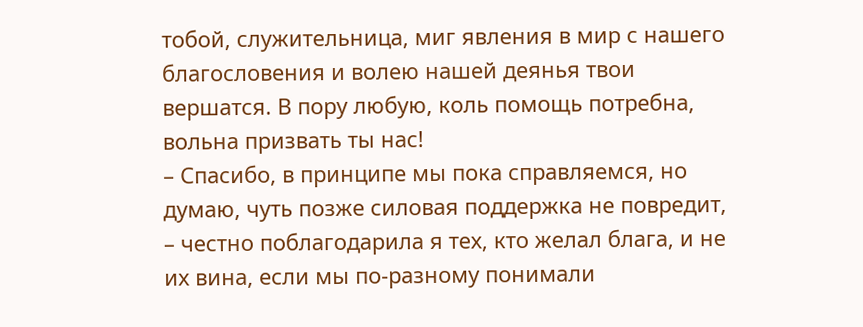тобой, служительница, миг явления в мир с нашего благословения и волею нашей деянья твои вершатся. В пору любую, коль помощь потребна, вольна призвать ты нас!
– Спасибо, в принципе мы пока справляемся, но думаю, чуть позже силовая поддержка не повредит, – честно поблагодарила я тех, кто желал блага, и не их вина, если мы по-разному понимали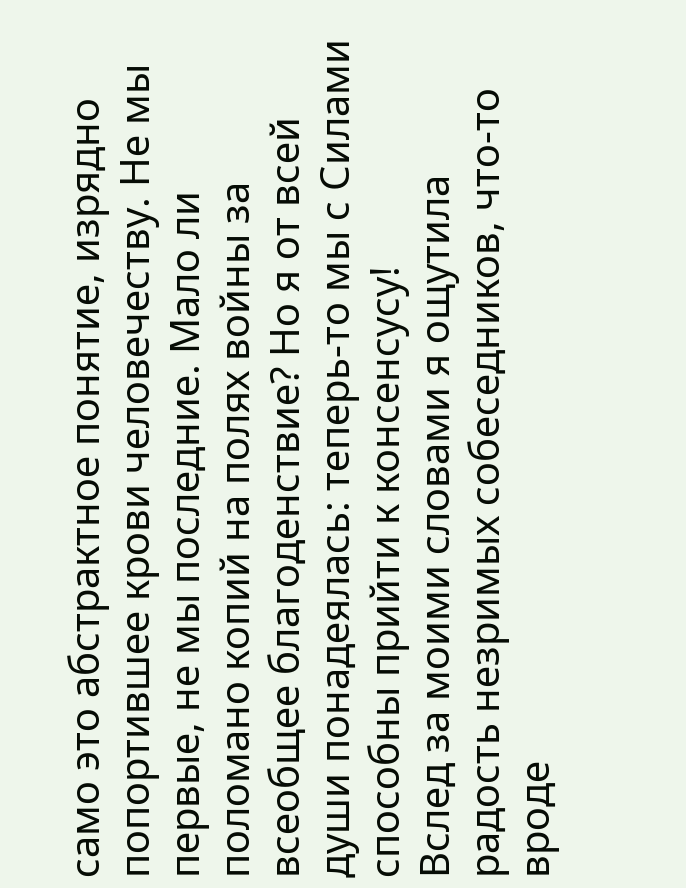само это абстрактное понятие, изрядно попортившее крови человечеству. Не мы первые, не мы последние. Мало ли поломано копий на полях войны за всеобщее благоденствие? Но я от всей души понадеялась: теперь-то мы с Силами способны прийти к консенсусу!
Вслед за моими словами я ощутила радость незримых собеседников, что-то вроде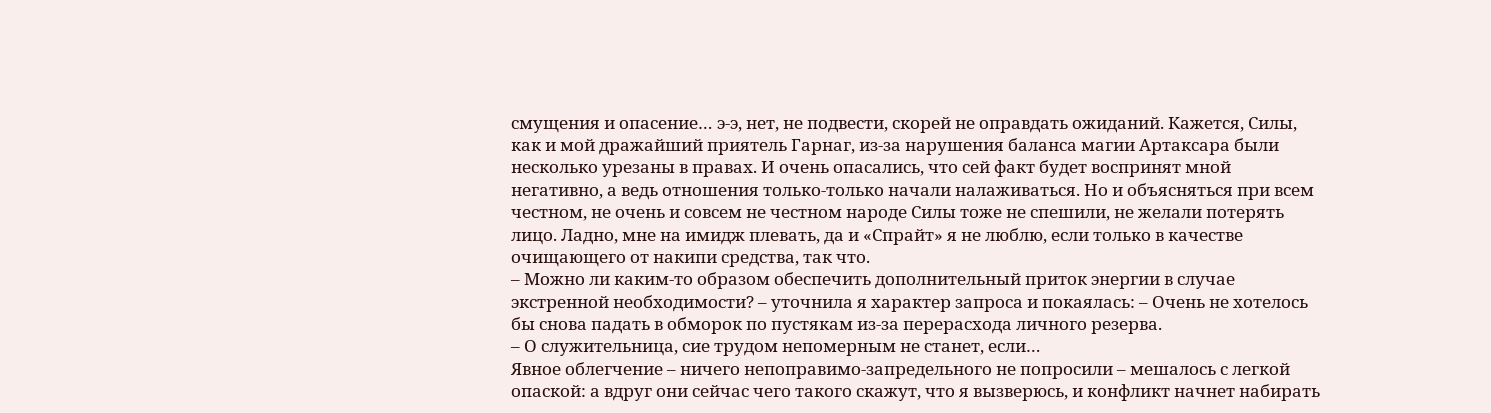смущения и опасение… э-э, нет, не подвести, скорей не оправдать ожиданий. Кажется, Силы, как и мой дражайший приятель Гарнаг, из-за нарушения баланса магии Артаксара были несколько урезаны в правах. И очень опасались, что сей факт будет воспринят мной негативно, а ведь отношения только-только начали налаживаться. Но и объясняться при всем честном, не очень и совсем не честном народе Силы тоже не спешили, не желали потерять лицо. Ладно, мне на имидж плевать, да и «Спрайт» я не люблю, если только в качестве очищающего от накипи средства, так что.
– Можно ли каким-то образом обеспечить дополнительный приток энергии в случае экстренной необходимости? – уточнила я характер запроса и покаялась: – Очень не хотелось бы снова падать в обморок по пустякам из-за перерасхода личного резерва.
– О служительница, сие трудом непомерным не станет, если…
Явное облегчение – ничего непоправимо-запредельного не попросили – мешалось с легкой опаской: а вдруг они сейчас чего такого скажут, что я вызверюсь, и конфликт начнет набирать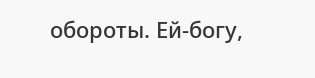обороты. Ей-богу,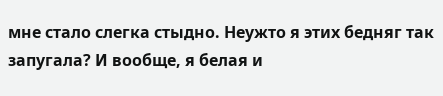мне стало слегка стыдно. Неужто я этих бедняг так запугала? И вообще, я белая и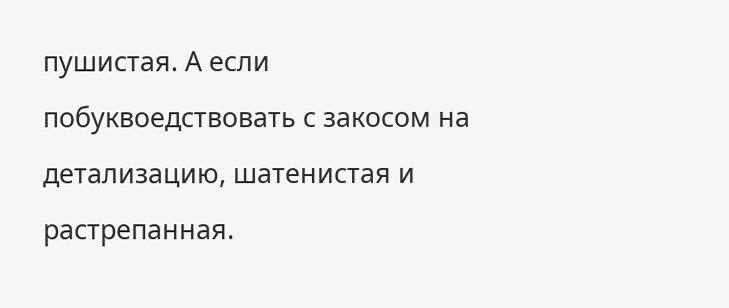пушистая. А если побуквоедствовать с закосом на детализацию, шатенистая и растрепанная.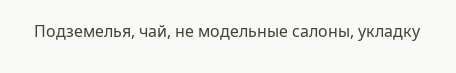Подземелья, чай, не модельные салоны, укладку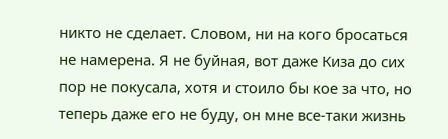никто не сделает. Словом, ни на кого бросаться не намерена. Я не буйная, вот даже Киза до сих пор не покусала, хотя и стоило бы кое за что, но теперь даже его не буду, он мне все-таки жизнь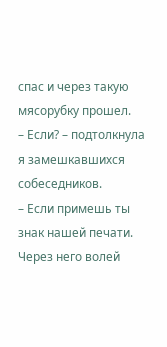спас и через такую мясорубку прошел.
– Если? – подтолкнула я замешкавшихся собеседников.
– Если примешь ты знак нашей печати. Через него волей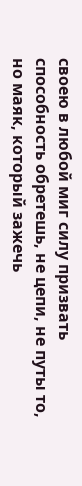своею в любой миг силу призвать способность обретешь, не цепи, не путы то, но маяк, который зажечь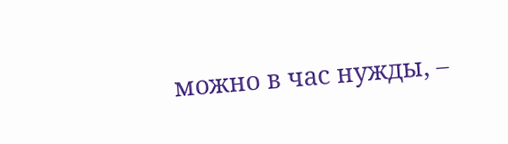можно в час нужды, –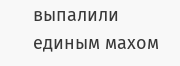выпалили единым махом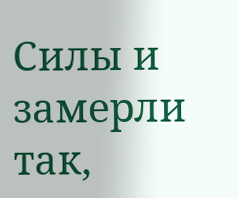Силы и замерли так,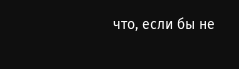что, если бы не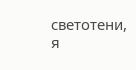светотени, я